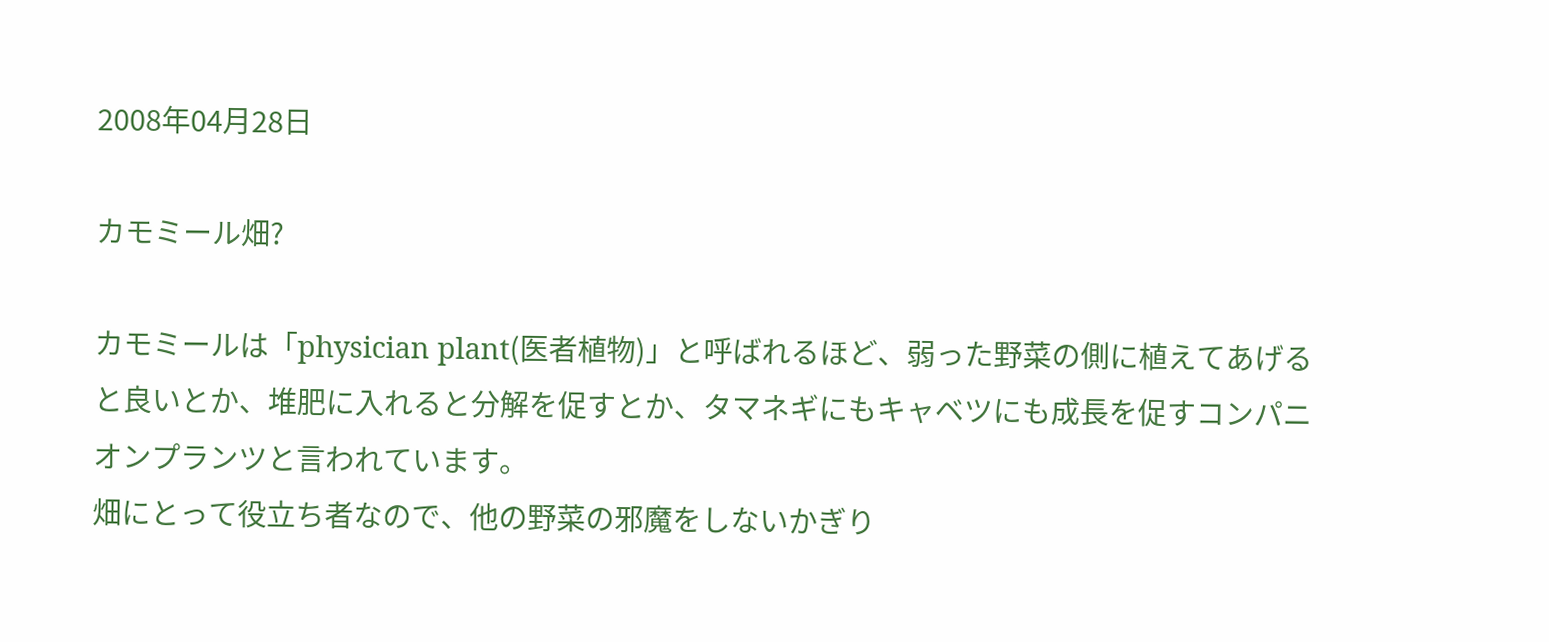2008年04月28日

カモミール畑?

カモミールは「physician plant(医者植物)」と呼ばれるほど、弱った野菜の側に植えてあげると良いとか、堆肥に入れると分解を促すとか、タマネギにもキャベツにも成長を促すコンパニオンプランツと言われています。
畑にとって役立ち者なので、他の野菜の邪魔をしないかぎり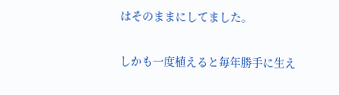はそのままにしてました。

しかも一度植えると毎年勝手に生え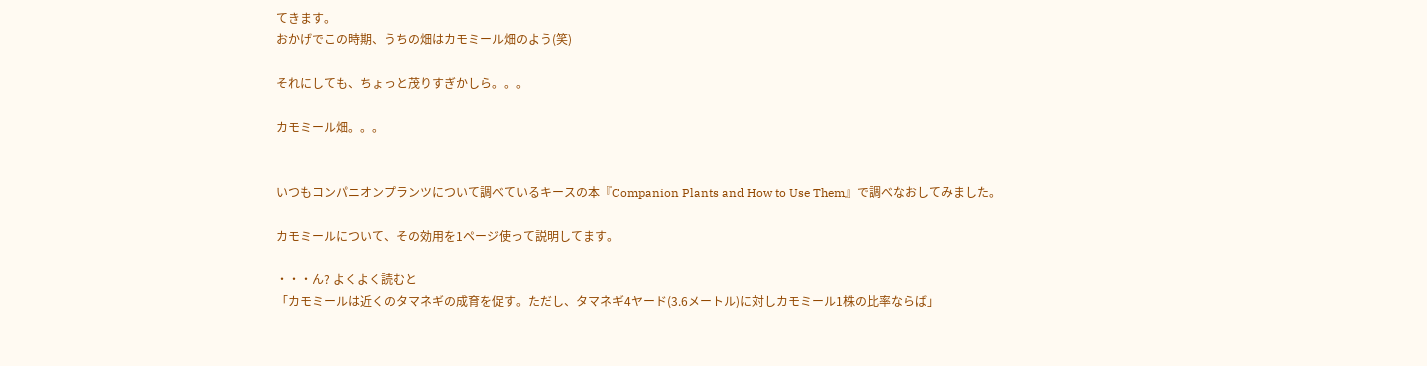てきます。
おかげでこの時期、うちの畑はカモミール畑のよう(笑)

それにしても、ちょっと茂りすぎかしら。。。

カモミール畑。。。


いつもコンパニオンプランツについて調べているキースの本『Companion Plants and How to Use Them』で調べなおしてみました。

カモミールについて、その効用を1ページ使って説明してます。

・・・ん? よくよく読むと
「カモミールは近くのタマネギの成育を促す。ただし、タマネギ4ヤード(3.6メートル)に対しカモミール1株の比率ならば」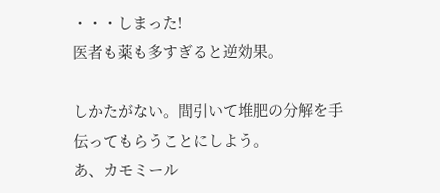・・・しまった!
医者も薬も多すぎると逆効果。

しかたがない。間引いて堆肥の分解を手伝ってもらうことにしよう。
あ、カモミール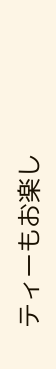ティーもお楽し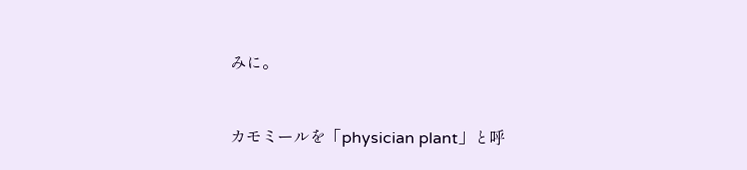みに。


カモミールを「physician plant」と呼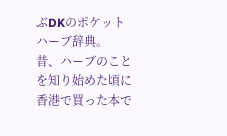ぶDKのポケットハーブ辞典。
昔、ハーブのことを知り始めた頃に香港で買った本で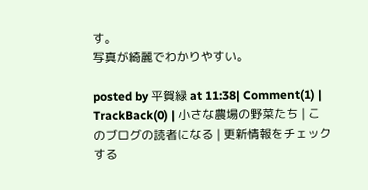す。
写真が綺麗でわかりやすい。

posted by 平賀緑 at 11:38| Comment(1) | TrackBack(0) | 小さな農場の野菜たち | このブログの読者になる | 更新情報をチェックする